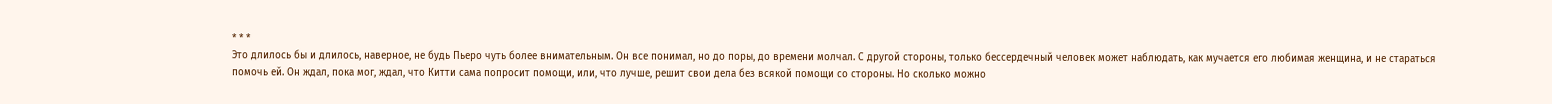* * *
Это длилось бы и длилось, наверное, не будь Пьеро чуть более внимательным. Он все понимал, но до поры, до времени молчал. С другой стороны, только бессердечный человек может наблюдать, как мучается его любимая женщина, и не стараться помочь ей. Он ждал, пока мог, ждал, что Китти сама попросит помощи, или, что лучше, решит свои дела без всякой помощи со стороны. Но сколько можно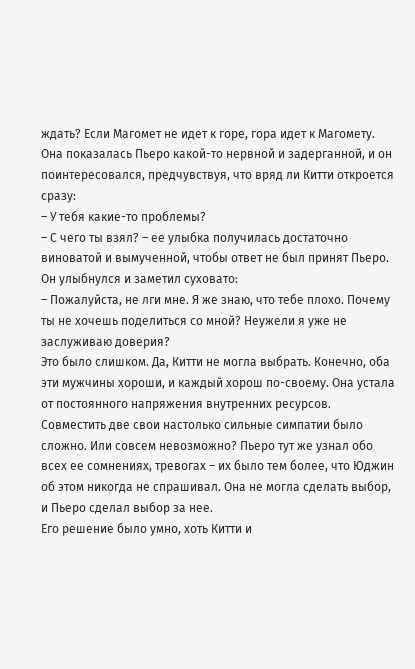ждать? Если Магомет не идет к горе, гора идет к Магомету.
Она показалась Пьеро какой-то нервной и задерганной, и он поинтересовался, предчувствуя, что вряд ли Китти откроется сразу:
– У тебя какие-то проблемы?
– С чего ты взял? – ее улыбка получилась достаточно виноватой и вымученной, чтобы ответ не был принят Пьеро. Он улыбнулся и заметил суховато:
– Пожалуйста, не лги мне. Я же знаю, что тебе плохо. Почему ты не хочешь поделиться со мной? Неужели я уже не заслуживаю доверия?
Это было слишком. Да, Китти не могла выбрать. Конечно, оба эти мужчины хороши, и каждый хорош по-своему. Она устала от постоянного напряжения внутренних ресурсов. Совместить две свои настолько сильные симпатии было сложно. Или совсем невозможно? Пьеро тут же узнал обо всех ее сомнениях, тревогах – их было тем более, что Юджин об этом никогда не спрашивал. Она не могла сделать выбор, и Пьеро сделал выбор за нее.
Его решение было умно, хоть Китти и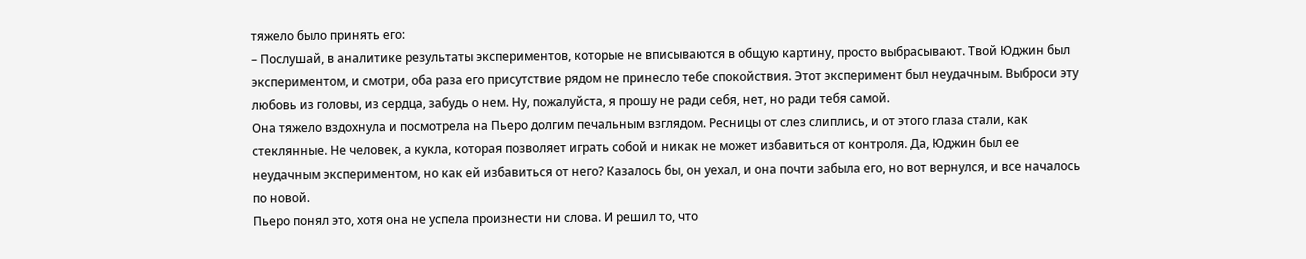тяжело было принять его:
– Послушай, в аналитике результаты экспериментов, которые не вписываются в общую картину, просто выбрасывают. Твой Юджин был экспериментом, и смотри, оба раза его присутствие рядом не принесло тебе спокойствия. Этот эксперимент был неудачным. Выброси эту любовь из головы, из сердца, забудь о нем. Ну, пожалуйста, я прошу не ради себя, нет, но ради тебя самой.
Она тяжело вздохнула и посмотрела на Пьеро долгим печальным взглядом. Ресницы от слез слиплись, и от этого глаза стали, как стеклянные. Не человек, а кукла, которая позволяет играть собой и никак не может избавиться от контроля. Да, Юджин был ее неудачным экспериментом, но как ей избавиться от него? Казалось бы, он уехал, и она почти забыла его, но вот вернулся, и все началось по новой.
Пьеро понял это, хотя она не успела произнести ни слова. И решил то, что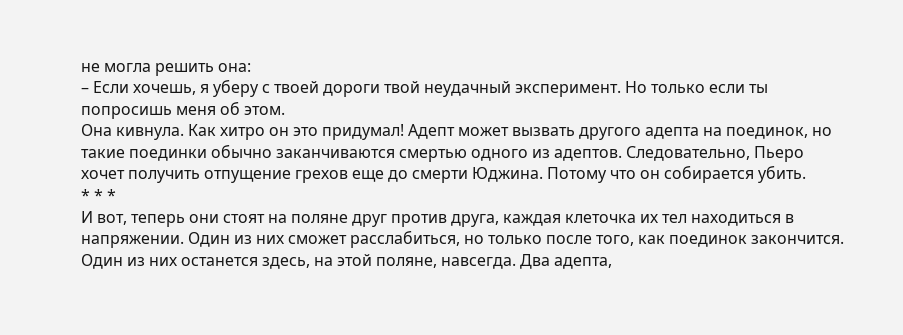не могла решить она:
– Если хочешь, я уберу с твоей дороги твой неудачный эксперимент. Но только если ты попросишь меня об этом.
Она кивнула. Как хитро он это придумал! Адепт может вызвать другого адепта на поединок, но такие поединки обычно заканчиваются смертью одного из адептов. Следовательно, Пьеро хочет получить отпущение грехов еще до смерти Юджина. Потому что он собирается убить.
* * *
И вот, теперь они стоят на поляне друг против друга, каждая клеточка их тел находиться в напряжении. Один из них сможет расслабиться, но только после того, как поединок закончится. Один из них останется здесь, на этой поляне, навсегда. Два адепта,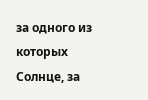за одного из которых Солнце, за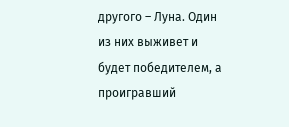другого – Луна. Один из них выживет и будет победителем, а проигравший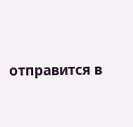отправится в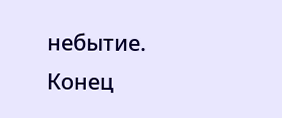небытие.
Конец